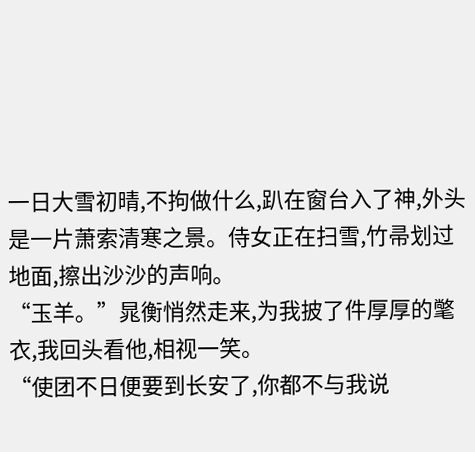一日大雪初晴,不拘做什么,趴在窗台入了神,外头是一片萧索清寒之景。侍女正在扫雪,竹帚划过地面,擦出沙沙的声响。
“玉羊。”晁衡悄然走来,为我披了件厚厚的氅衣,我回头看他,相视一笑。
“使团不日便要到长安了,你都不与我说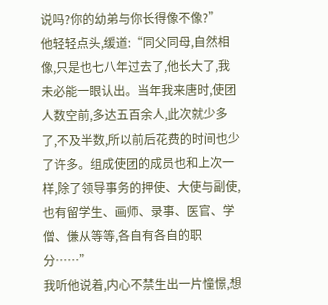说吗?你的幼弟与你长得像不像?”
他轻轻点头,缓道:“同父同母,自然相像,只是也七八年过去了,他长大了,我未必能一眼认出。当年我来唐时,使团人数空前,多达五百余人,此次就少多了,不及半数,所以前后花费的时间也少了许多。组成使团的成员也和上次一样,除了领导事务的押使、大使与副使,也有留学生、画师、录事、医官、学僧、傔从等等,各自有各自的职分……”
我听他说着,内心不禁生出一片憧憬,想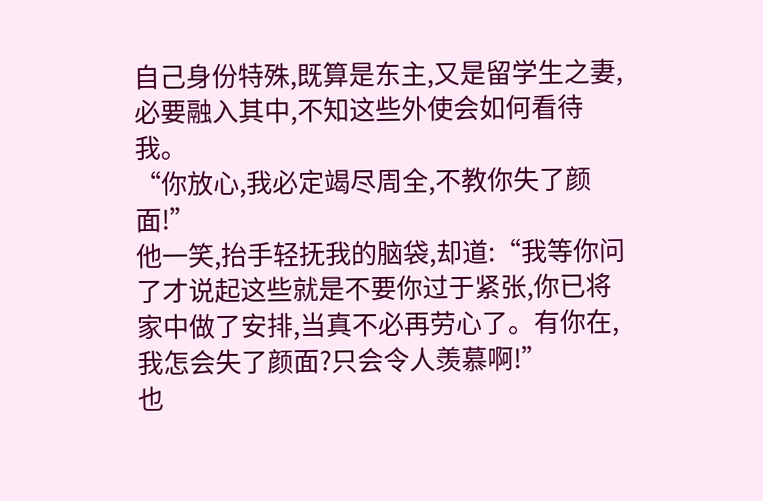自己身份特殊,既算是东主,又是留学生之妻,必要融入其中,不知这些外使会如何看待我。
“你放心,我必定竭尽周全,不教你失了颜面!”
他一笑,抬手轻抚我的脑袋,却道:“我等你问了才说起这些就是不要你过于紧张,你已将家中做了安排,当真不必再劳心了。有你在,我怎会失了颜面?只会令人羡慕啊!”
也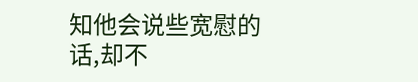知他会说些宽慰的话,却不